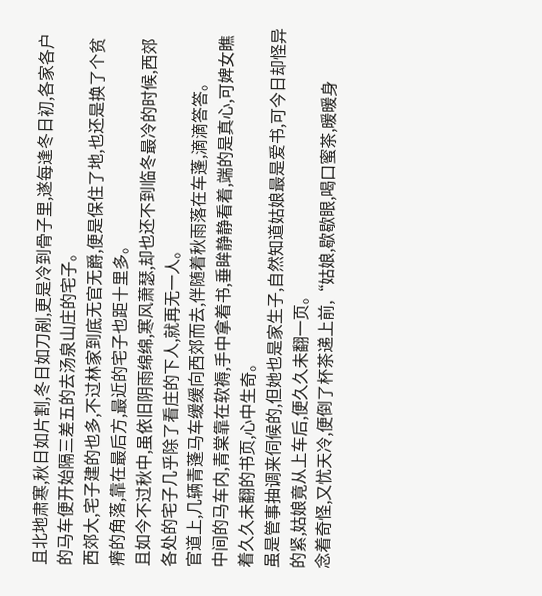且北地肃寒,秋日如片割,冬日如刀剐,更是冷到骨子里,遂每逢冬日初,各家各户的马车便开始隔三差五的去汤泉山庄的宅子。
西郊大,宅子建的也多,不过林家到底无官无爵,便是保住了地,也还是换了个贫瘠的角落,靠在最后方,最近的宅子也距十里多。
且如今不过秋中,虽依旧阴雨绵绵,寒风萧瑟,却也还不到临冬最冷的时候,西郊各处的宅子几乎除了看庄的下人,就再无一人。
官道上,几辆青蓬马车缓缓向西郊而去,伴随着秋雨落在车蓬,滴滴答答。
中间的马车内,青棠靠在软褥,手中拿着书,垂眸静静看着,端的是真心,可婢女瞧着久久未翻的书页,心中生奇。
虽是管事抽调来伺候的,但她也是家生子,自然知道姑娘最是爱书,可今日却怪异的紧,姑娘竟从上车后,便久久未翻一页。
念着奇怪,又忧天冷,便倒了杯茶递上前,“姑娘,歇歇眼,喝口蜜茶,暖暖身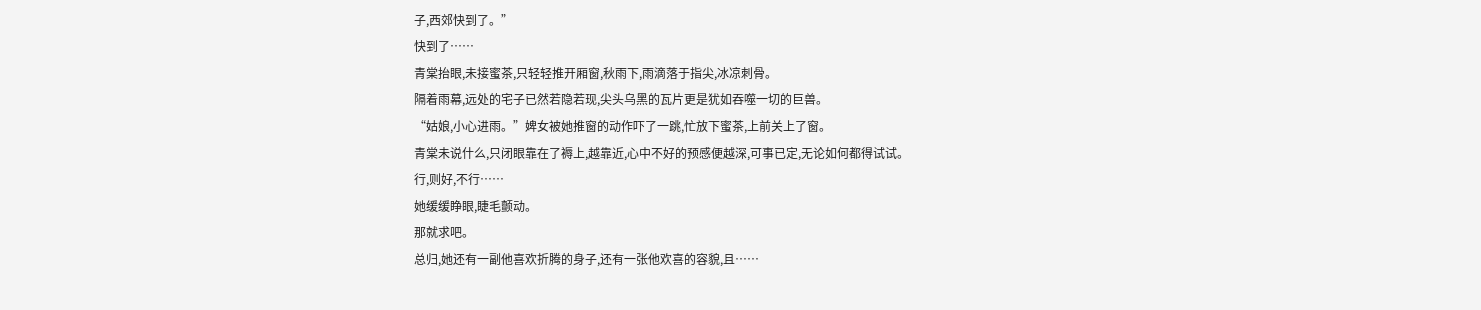子,西郊快到了。”
快到了……
青棠抬眼,未接蜜茶,只轻轻推开厢窗,秋雨下,雨滴落于指尖,冰凉刺骨。
隔着雨幕,远处的宅子已然若隐若现,尖头乌黑的瓦片更是犹如吞噬一切的巨兽。
“姑娘,小心进雨。”婢女被她推窗的动作吓了一跳,忙放下蜜茶,上前关上了窗。
青棠未说什么,只闭眼靠在了褥上,越靠近,心中不好的预感便越深,可事已定,无论如何都得试试。
行,则好,不行……
她缓缓睁眼,睫毛颤动。
那就求吧。
总归,她还有一副他喜欢折腾的身子,还有一张他欢喜的容貌,且……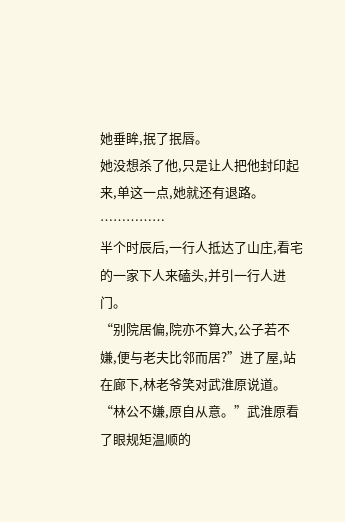她垂眸,抿了抿唇。
她没想杀了他,只是让人把他封印起来,单这一点,她就还有退路。
……………
半个时辰后,一行人抵达了山庄,看宅的一家下人来磕头,并引一行人进门。
“别院居偏,院亦不算大,公子若不嫌,便与老夫比邻而居?”进了屋,站在廊下,林老爷笑对武淮原说道。
“林公不嫌,原自从意。”武淮原看了眼规矩温顺的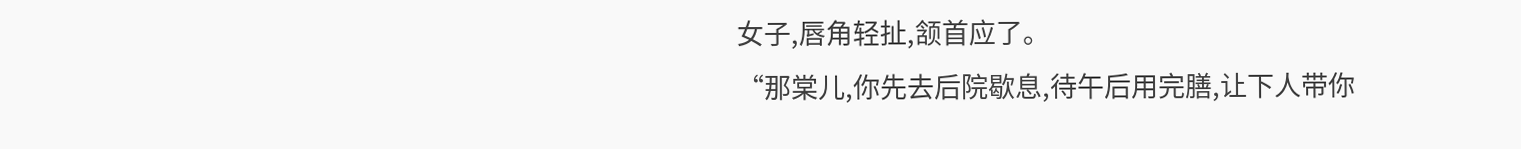女子,唇角轻扯,颔首应了。
“那棠儿,你先去后院歇息,待午后用完膳,让下人带你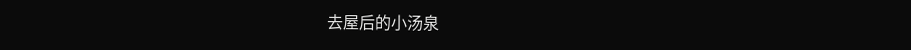去屋后的小汤泉